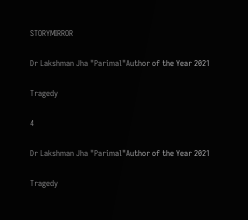STORYMIRROR

Dr Lakshman Jha "Parimal"Author of the Year 2021

Tragedy

4

Dr Lakshman Jha "Parimal"Author of the Year 2021

Tragedy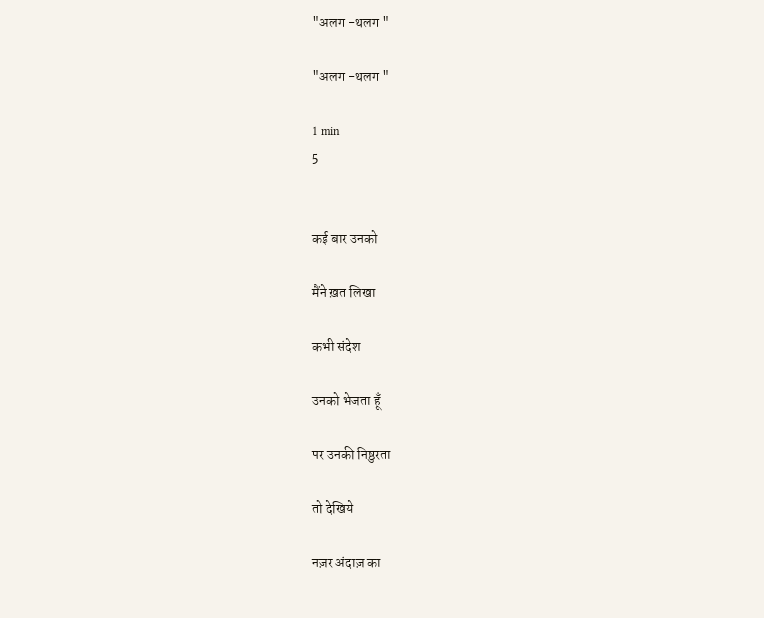"अलग -थलग "

"अलग -थलग "

1 min
5


कई बार उनको

मैंने ख़त लिखा

कभी संदेश

उनको भेजता हूँ

पर उनकी निष्ठुरता

तो देखिये

नज़र अंदाज़ का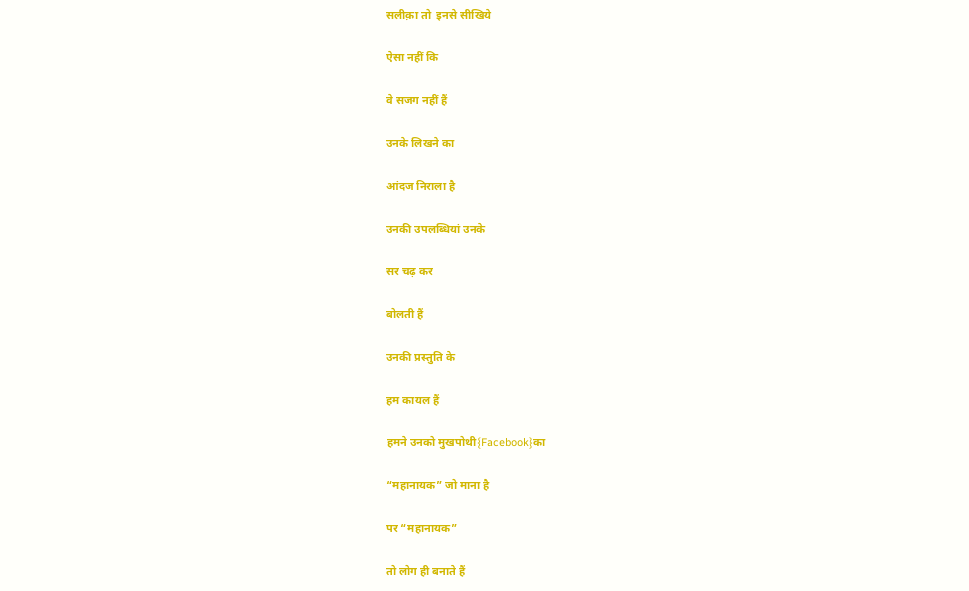सलीक़ा तो  इनसे सीखिये

ऐसा नहीं कि

वे सजग नहीं हैं

उनके लिखने का

आंदज निराला है

उनकी उपलब्धियां उनके

सर चढ़ कर

बोलती हैं

उनकी प्रस्तुति के

हम कायल हैं

हमने उनको मुखपोथी{Facebook}का

“महानायक” जो माना है

पर “महानायक”

तो लोग ही बनाते हैं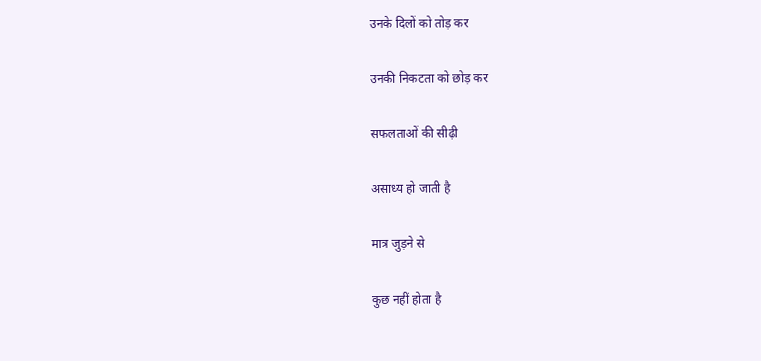उनके दिलों को तोड़ कर

उनकी निकटता को छोड़ कर

सफलताओं की सीढ़ी

असाध्य हो जाती है

मात्र जुड़ने से

कुछ नहीं होता है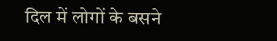दिल में लोगों के बसने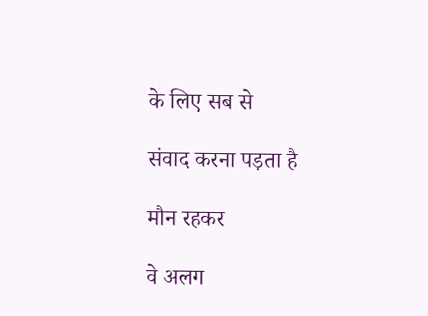के लिए सब से

संवाद करना पड़ता है

मौन रहकर

वे अलग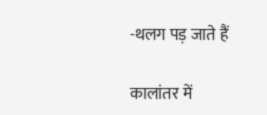-थलग पड़ जाते हैं

कालांतर में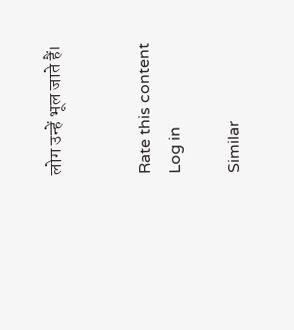लोग उन्हें भूल जाते हैं।


Rate this content
Log in

Similar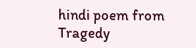hindi poem from Tragedy